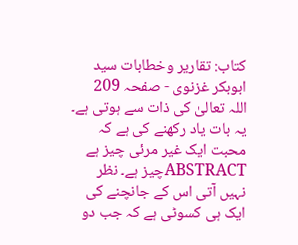کتاب: تقاریر وخطابات سید ابوبکر غزنوی - صفحہ 209
اللہ تعالیٰ کی ذات سے ہوتی ہے۔
یہ بات یاد رکھنے کی ہے کہ محبت ایک غیر مرئی چیز ہے ABSTRACTچیز ہے۔ نظر نہیں آتی اس کے جانچنے کی ایک ہی کسوٹی ہے کہ جب دو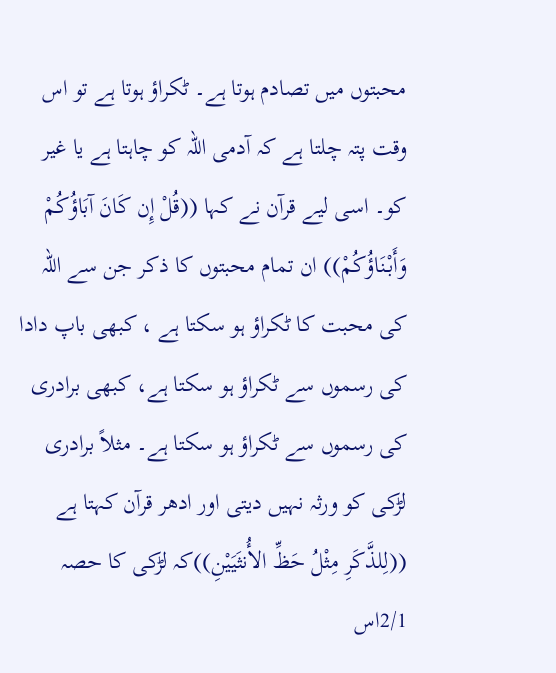محبتوں میں تصادم ہوتا ہے۔ ٹکراؤ ہوتا ہے تو اس وقت پتہ چلتا ہے کہ آدمی اللہ کو چاہتا ہے یا غیر کو۔ اسی لیے قرآن نے کہا ((قُلْ إِن كَانَ آبَاؤُكُمْ وَأَبْنَاؤُكُمْ)) ان تمام محبتوں کا ذکر جن سے اللہ کی محبت کا ٹکراؤ ہو سکتا ہے ، کبھی باپ دادا کی رسموں سے ٹکراؤ ہو سکتا ہے، کبھی برادری کی رسموں سے ٹکراؤ ہو سکتا ہے۔ مثلاً برادری لڑکی کو ورثہ نہیں دیتی اور ادھر قرآن کہتا ہے ((لِلذَّكَرِ مِثْلُ حَظِّ الأُنثَيَيْنِ))کہ لڑکی کا حصہ 2/1اس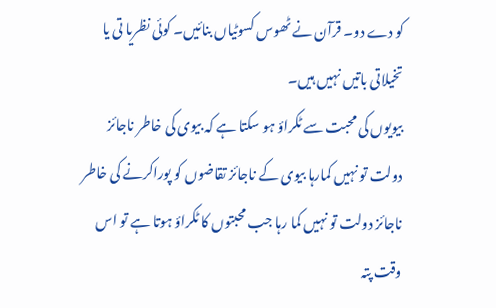کو دے دو۔ قرآن نے ٹھوس کسوٹیاں بنائیں۔ کوئی نظریا تی یا تخیلاتی باتیں نہیں ہیں۔
بیویوں کی محبت سے ٹکراؤ ہو سکتا ہے کہ بیوی کی خاطر ناجائز دولت تو نہیں کمارہا بیوی کے ناجائز تقاضوں کو پوراکرنے کی خاطر ناجائز دولت تو نہیں کما رہا جب محبتوں کا ٹکراؤ ہوتا ہے تو اس وقت پتہ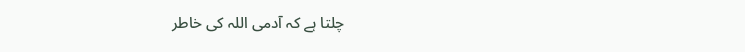چلتا ہے کہ آدمی اللہ کی خاطر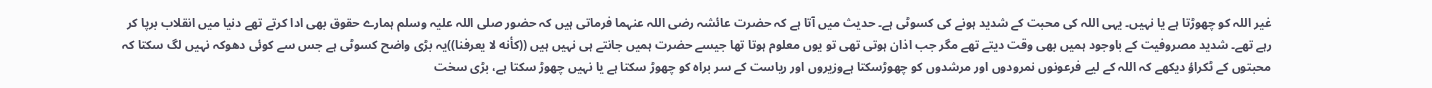غیر اللہ کو چھوڑتا ہے یا نہیں۔ یہی اللہ کی محبت کے شدید ہونے کی کسوٹی ہے۔ حدیث میں آتا ہے کہ حضرت عائشہ رضی اللہ عنہما فرماتی ہیں کہ حضور صلی اللہ علیہ وسلم ہمارے حقوق بھی ادا کرتے تھے دنیا میں انقلاب برپا کر رہے تھے۔ شدید مصروفیت کے باوجود ہمیں بھی وقت دیتے تھے مگر جب اذان ہوتی تھی تو یوں معلوم ہوتا تھا جیسے حضرت ہمیں جانتے ہی نہیں ہیں ((كأنه لا يعرفنا))یہ بڑی واضح کسوٹی ہے جس سے کوئی دھوکہ نہیں لگ سکتا کہ محبتوں کے ٹکراؤ دیکھے کہ اللہ کے لیے فرعونوں نمرودوں اور مرشدوں کو چھوڑسکتا ہےوزیروں اور ریاست کے سر براہ کو چھوڑ سکتا ہے یا نہیں چھوڑ سکتا ہے، بڑی سخت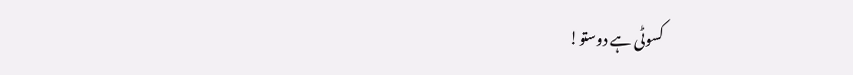کسوٹی ہے دوستو!